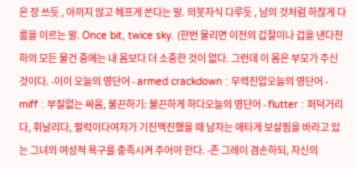은 장 쓰듯 , 아끼지 않고 헤프게 쓴다는 말. 의붓자식 다루듯 , 남의 것처럼 하찮게 다룸을 이르는 말. Once bit, twice sky. (한번 물리면 이전의 갑절이나 겁을 낸다천하의 모든 물건 중에는 내 몸보다 더 소중한 것이 없다. 그런데 이 몸은 부모가 주신 것이다. -이이 오늘의 영단어 - armed crackdown : 무력진압오늘의 영단어 - miff : 부질없는 싸움, 불끈하기: 불끈하게 하다오늘의 영단어 - flutter : 퍼덕거리다, 휘날리다, 펄럭이다여자가 기진맥진했을 때 남자는 애타게 보살핌을 바라고 있는 그녀의 여성적 욕구를 충족시켜 주어야 한다. -존 그레이 겸손하되, 자신의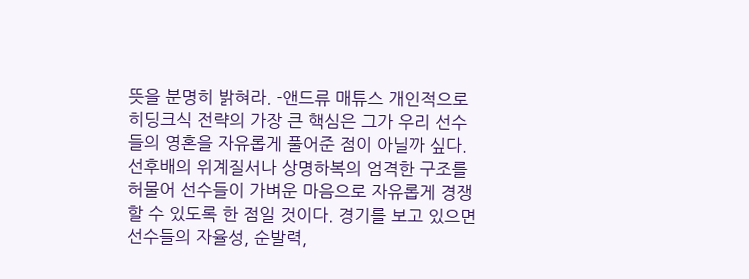뜻을 분명히 밝혀라. -앤드류 매튜스 개인적으로 히딩크식 전략의 가장 큰 핵심은 그가 우리 선수들의 영혼을 자유롭게 풀어준 점이 아닐까 싶다. 선후배의 위계질서나 상명하복의 엄격한 구조를 허물어 선수들이 가벼운 마음으로 자유롭게 경쟁할 수 있도록 한 점일 것이다. 경기를 보고 있으면 선수들의 자율성, 순발력,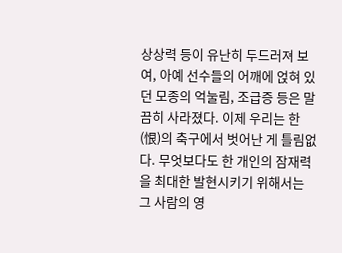상상력 등이 유난히 두드러져 보여, 아예 선수들의 어깨에 얹혀 있던 모종의 억눌림, 조급증 등은 말끔히 사라졌다. 이제 우리는 한(恨)의 축구에서 벗어난 게 틀림없다. 무엇보다도 한 개인의 잠재력을 최대한 발현시키기 위해서는 그 사람의 영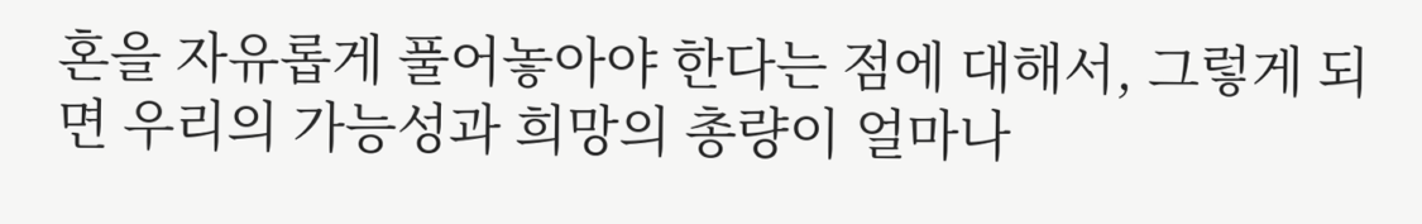혼을 자유롭게 풀어놓아야 한다는 점에 대해서, 그렇게 되면 우리의 가능성과 희망의 총량이 얼마나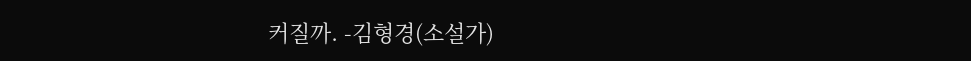커질까. -김형경(소설가)